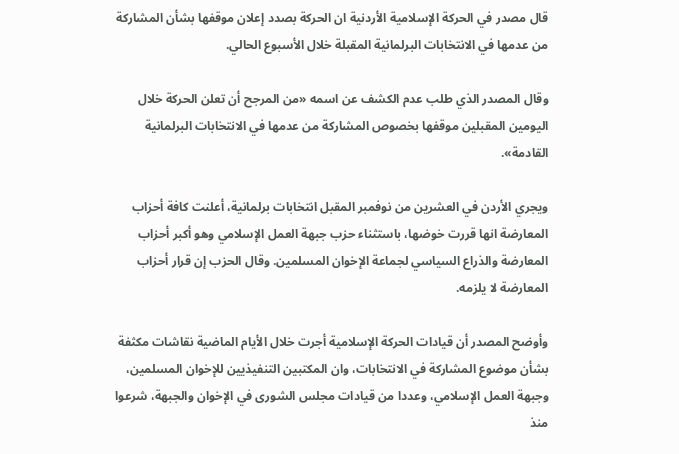قال مصدر في الحركة الإسلامية الأردنية ان الحركة بصدد إعلان موقفها بشأن المشاركة من عدمها في الانتخابات البرلمانية المقبلة خلال الأسبوع الحالي.

وقال المصدر الذي طلب عدم الكشف عن اسمه «من المرجح أن تعلن الحركة خلال اليومين المقبلين موقفها بخصوص المشاركة من عدمها في الانتخابات البرلمانية القادمة».

ويجري الأردن في العشرين من نوفمبر المقبل انتخابات برلمانية، أعلنت كافة أحزاب المعارضة انها قررت خوضها، باستثناء حزب جبهة العمل الإسلامي وهو أكبر أحزاب المعارضة والذراع السياسي لجماعة الإخوان المسلمين. وقال الحزب إن قرار أحزاب المعارضة لا يلزمه.

وأوضح المصدر أن قيادات الحركة الإسلامية أجرت خلال الأيام الماضية نقاشات مكثفة بشأن موضوع المشاركة في الانتخابات، وان المكتبين التنفيذيين للإخوان المسلمين، وجبهة العمل الإسلامي، وعددا من قيادات مجلس الشورى في الإخوان والجبهة، شرعوا منذ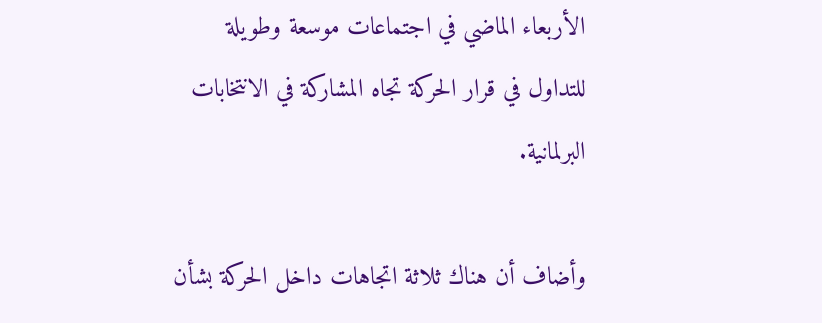الأربعاء الماضي في اجتماعات موسعة وطويلة للتداول في قرار الحركة تجاه المشاركة في الانتخابات البرلمانية.

وأضاف أن هناك ثلاثة اتجاهات داخل الحركة بشأن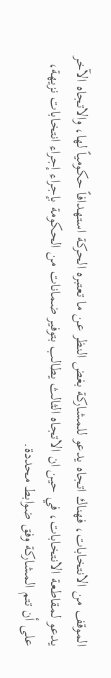الموقف من الانتخابات، فهناك اتجاه يدعو للمشاركة بغض النظر عن ما تعتبره الحركة استهدافاً حكومياً لها، والاتجاه الآخر يدعو لمقاطعة الانتخابات، في حين ان الاتجاه الثالث يطالب بتوفير ضمانات من الحكومة بإجراء إجراء انتخابات نزيهة، على أن تتم المشاركة وفق ضوابط محددة.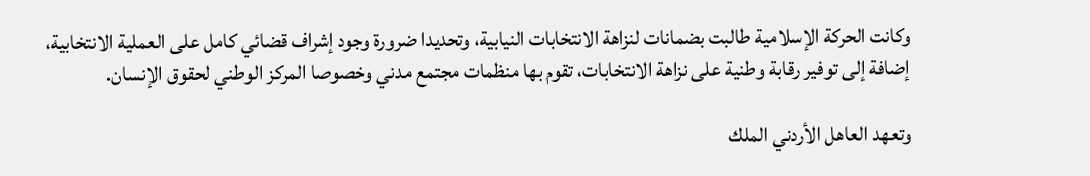وكانت الحركة الإسلامية طالبت بضمانات لنزاهة الانتخابات النيابية، وتحديدا ضرورة وجود إشراف قضائي كامل على العملية الانتخابية، إضافة إلى توفير رقابة وطنية على نزاهة الانتخابات، تقوم بها منظمات مجتمع مدني وخصوصا المركز الوطني لحقوق الإنسان.

وتعهد العاهل الأردني الملك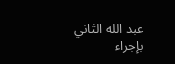عبد الله الثاني بإجراء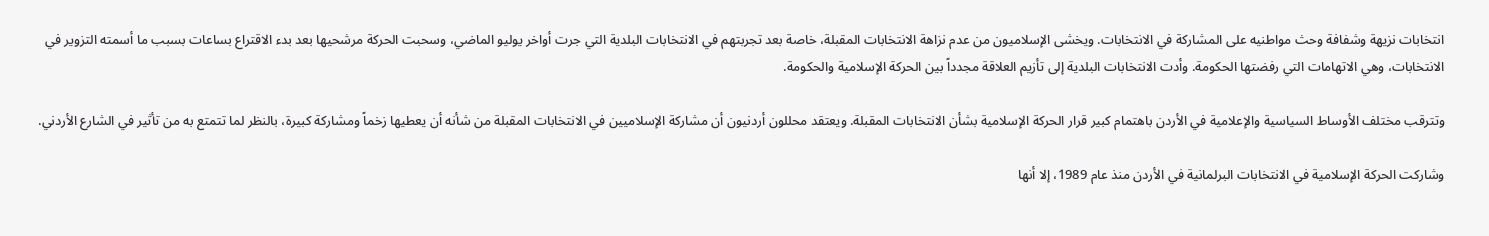انتخابات نزيهة وشفافة وحث مواطنيه على المشاركة في الانتخابات. ويخشى الإسلاميون من عدم نزاهة الانتخابات المقبلة، خاصة بعد تجربتهم في الانتخابات البلدية التي جرت أواخر يوليو الماضي، وسحبت الحركة مرشحيها بعد بدء الاقتراع بساعات بسبب ما أسمته التزوير في الانتخابات، وهي الاتهامات التي رفضتها الحكومة. وأدت الانتخابات البلدية إلى تأزيم العلاقة مجدداً بين الحركة الإسلامية والحكومة.

وتترقب مختلف الأوساط السياسية والإعلامية في الأردن باهتمام كبير قرار الحركة الإسلامية بشأن الانتخابات المقبلة. ويعتقد محللون أردنيون أن مشاركة الإسلاميين في الانتخابات المقبلة من شأنه أن يعطيها زخماً ومشاركة كبيرة، بالنظر لما تتمتع به من تأثير في الشارع الأردني.

وشاركت الحركة الإسلامية في الانتخابات البرلمانية في الأردن منذ عام 1989، إلا أنها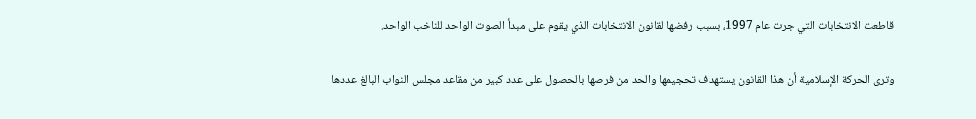قاطعت الانتخابات التي جرت عام 1997، بسبب رفضها لقانون الانتخابات الذي يقوم على مبدأ الصوت الواحد للناخب الواحد.

وترى الحركة الإسلامية أن هذا القانون يستهدف تحجيمها والحد من فرصها بالحصول على عدد كبير من مقاعد مجلس النواب البالغ عددها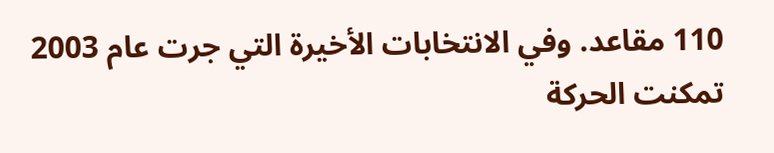110 مقاعد. وفي الانتخابات الأخيرة التي جرت عام 2003 تمكنت الحركة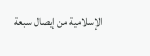الإسلامية من إيصال سبعة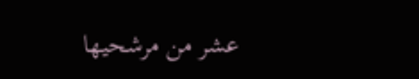عشر من مرشحيها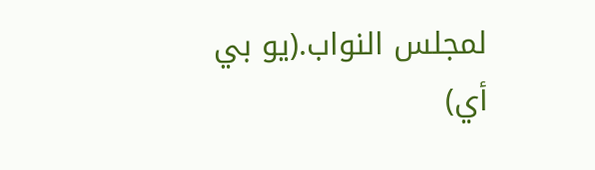لمجلس النواب.(يو بي أي)